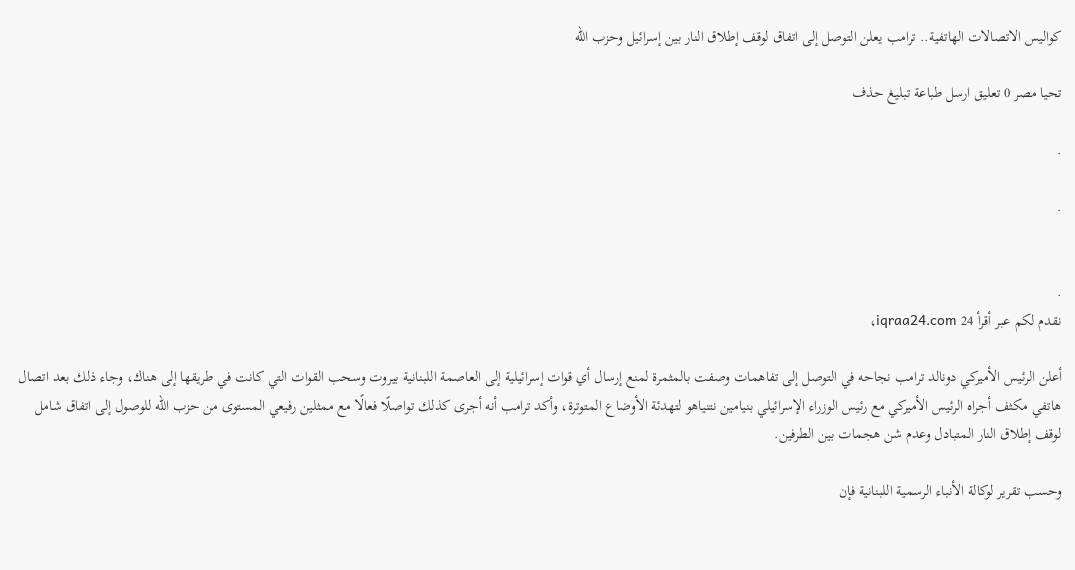كواليس الاتصالات الهاتفية.. ترامب يعلن التوصل إلى اتفاق لوقف إطلاق النار بين إسرائيل وحزب الله

تحيا مصر 0 تعليق ارسل طباعة تبليغ حذف

.

.


.
نقدم لكم عبر أقرأ 24 iqraa24.com،

أعلن الرئيس الأميركي دونالد ترامب نجاحه في التوصل إلى تفاهمات وصفت بالمثمرة لمنع إرسال أي قوات إسرائيلية إلى العاصمة اللبنانية بيروت وسحب القوات التي كانت في طريقها إلى هناك، وجاء ذلك بعد اتصال هاتفي مكثف أجراه الرئيس الأميركي مع رئيس الوزراء الإسرائيلي بنيامين نتنياهو لتهدئة الأوضاع المتوترة، وأكد ترامب أنه أجرى كذلك تواصلًا فعالًا مع ممثلين رفيعي المستوى من حزب الله للوصول إلى اتفاق شامل لوقف إطلاق النار المتبادل وعدم شن هجمات بين الطرفين.

وحسب تقرير لوكالة الأنباء الرسمية اللبنانية فإن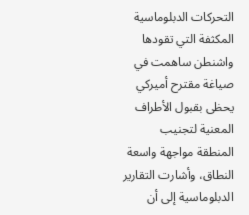التحركات الدبلوماسية المكثفة التي تقودها واشنطن ساهمت في صياغة مقترح أميركي يحظى بقبول الأطراف المعنية لتجنيب المنطقة مواجهة واسعة النطاق، وأشارت التقارير الدبلوماسية إلى أن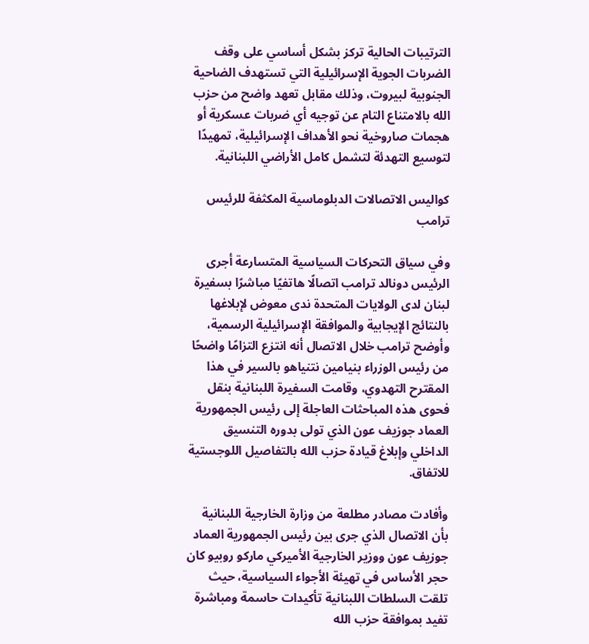الترتيبات الحالية تركز بشكل أساسي على وقف الضربات الجوية الإسرائيلية التي تستهدف الضاحية الجنوبية لبيروت، وذلك مقابل تعهد واضح من حزب الله بالامتناع التام عن توجيه أي ضربات عسكرية أو هجمات صاروخية نحو الأهداف الإسرائيلية، تمهيدًا لتوسيع التهدئة لتشمل كامل الأراضي اللبنانية.

كواليس الاتصالات الدبلوماسية المكثفة للرئيس ترامب

وفي سياق التحركات السياسية المتسارعة أجرى الرئيس دونالد ترامب اتصالًا هاتفيًا مباشرًا بسفيرة لبنان لدى الولايات المتحدة ندى معوض لإبلاغها بالنتائج الإيجابية والموافقة الإسرائيلية الرسمية، وأوضح ترامب خلال الاتصال أنه انتزع التزامًا واضحًا من رئيس الوزراء بنيامين نتنياهو بالسير في هذا المقترح التهدوي، وقامت السفيرة اللبنانية بنقل فحوى هذه المباحثات العاجلة إلى رئيس الجمهورية العماد جوزيف عون الذي تولى بدوره التنسيق الداخلي وإبلاغ قيادة حزب الله بالتفاصيل اللوجستية للاتفاق.

وأفادت مصادر مطلعة من وزارة الخارجية اللبنانية بأن الاتصال الذي جرى بين رئيس الجمهورية العماد جوزيف عون ووزير الخارجية الأميركي ماركو روبيو كان حجر الأساس في تهيئة الأجواء السياسية، حيث تلقت السلطات اللبنانية تأكيدات حاسمة ومباشرة تفيد بموافقة حزب الله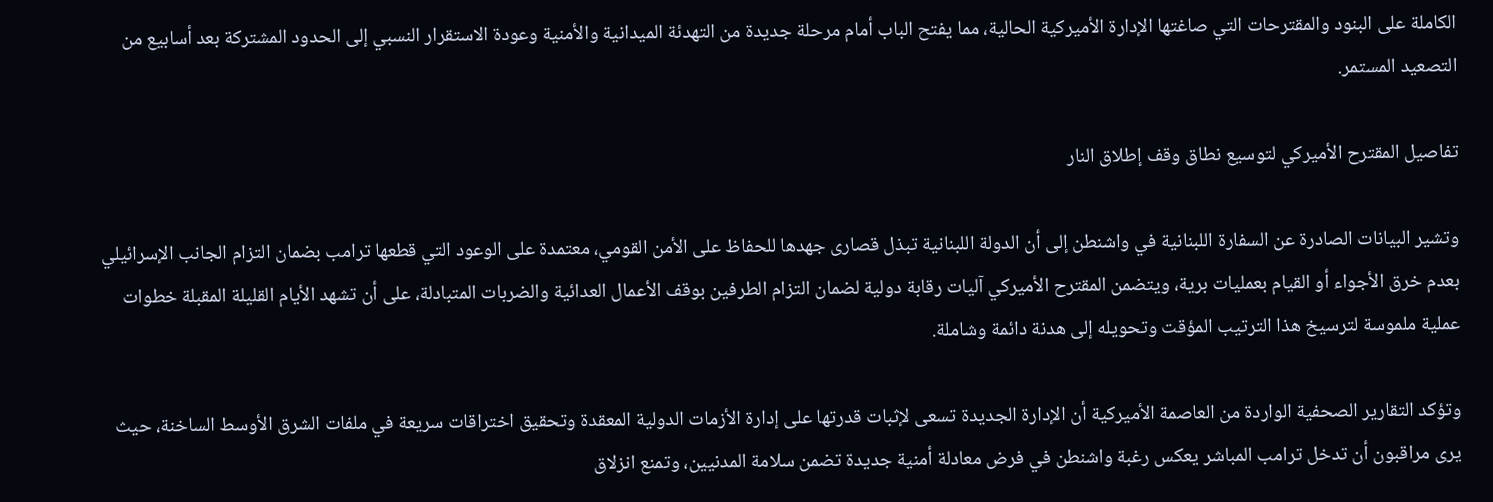الكاملة على البنود والمقترحات التي صاغتها الإدارة الأميركية الحالية، مما يفتح الباب أمام مرحلة جديدة من التهدئة الميدانية والأمنية وعودة الاستقرار النسبي إلى الحدود المشتركة بعد أسابيع من التصعيد المستمر.

تفاصيل المقترح الأميركي لتوسيع نطاق وقف إطلاق النار

وتشير البيانات الصادرة عن السفارة اللبنانية في واشنطن إلى أن الدولة اللبنانية تبذل قصارى جهدها للحفاظ على الأمن القومي، معتمدة على الوعود التي قطعها ترامب بضمان التزام الجانب الإسرائيلي بعدم خرق الأجواء أو القيام بعمليات برية، ويتضمن المقترح الأميركي آليات رقابة دولية لضمان التزام الطرفين بوقف الأعمال العدائية والضربات المتبادلة، على أن تشهد الأيام القليلة المقبلة خطوات عملية ملموسة لترسيخ هذا الترتيب المؤقت وتحويله إلى هدنة دائمة وشاملة.

وتؤكد التقارير الصحفية الواردة من العاصمة الأميركية أن الإدارة الجديدة تسعى لإثبات قدرتها على إدارة الأزمات الدولية المعقدة وتحقيق اختراقات سريعة في ملفات الشرق الأوسط الساخنة، حيث يرى مراقبون أن تدخل ترامب المباشر يعكس رغبة واشنطن في فرض معادلة أمنية جديدة تضمن سلامة المدنيين، وتمنع انزلاق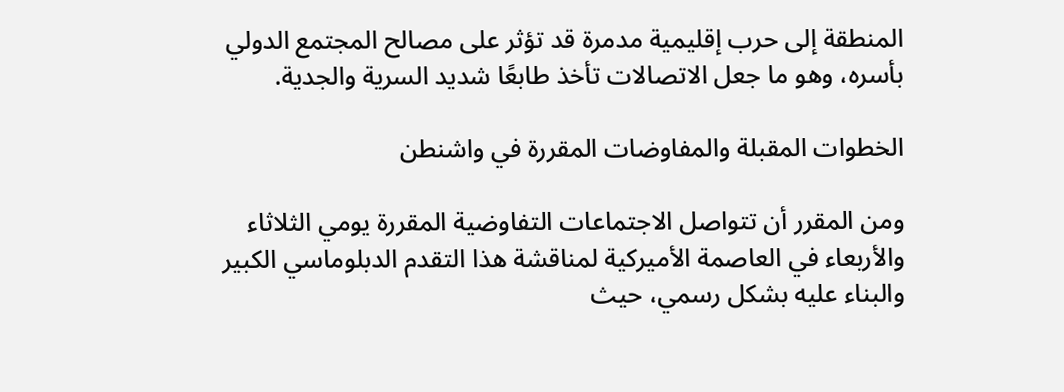المنطقة إلى حرب إقليمية مدمرة قد تؤثر على مصالح المجتمع الدولي بأسره، وهو ما جعل الاتصالات تأخذ طابعًا شديد السرية والجدية.

الخطوات المقبلة والمفاوضات المقررة في واشنطن

ومن المقرر أن تتواصل الاجتماعات التفاوضية المقررة يومي الثلاثاء والأربعاء في العاصمة الأميركية لمناقشة هذا التقدم الدبلوماسي الكبير والبناء عليه بشكل رسمي، حيث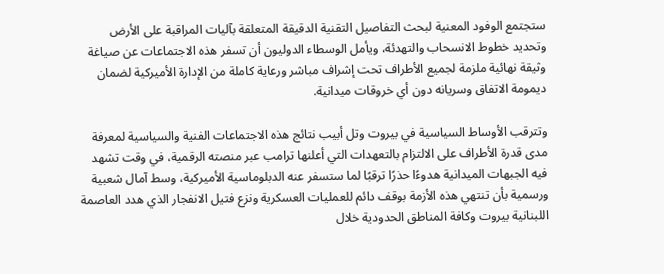ستجتمع الوفود المعنية لبحث التفاصيل التقنية الدقيقة المتعلقة بآليات المراقبة على الأرض وتحديد خطوط الانسحاب والتهدئة، ويأمل الوسطاء الدوليون أن تسفر هذه الاجتماعات عن صياغة وثيقة نهائية ملزمة لجميع الأطراف تحت إشراف مباشر ورعاية كاملة من الإدارة الأميركية لضمان ديمومة الاتفاق وسريانه دون أي خروقات ميدانية.

وتترقب الأوساط السياسية في بيروت وتل أبيب نتائج هذه الاجتماعات الفنية والسياسية لمعرفة مدى قدرة الأطراف على الالتزام بالتعهدات التي أعلنها ترامب عبر منصته الرقمية، في وقت تشهد فيه الجبهات الميدانية هدوءًا حذرًا ترقبًا لما ستسفر عنه الدبلوماسية الأميركية، وسط آمال شعبية ورسمية بأن تنتهي هذه الأزمة بوقف دائم للعمليات العسكرية ونزع فتيل الانفجار الذي هدد العاصمة اللبنانية بيروت وكافة المناطق الحدودية خلال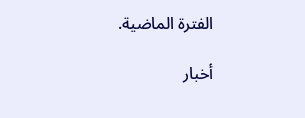الفترة الماضية.

أخبار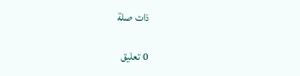ذات صلة

0 تعليق